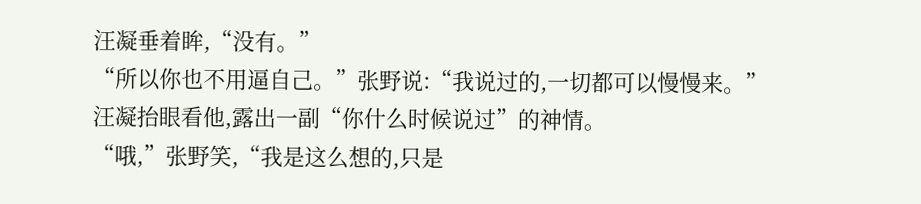汪凝垂着眸,“没有。”
“所以你也不用逼自己。”张野说:“我说过的,一切都可以慢慢来。”
汪凝抬眼看他,露出一副“你什么时候说过”的神情。
“哦,”张野笑,“我是这么想的,只是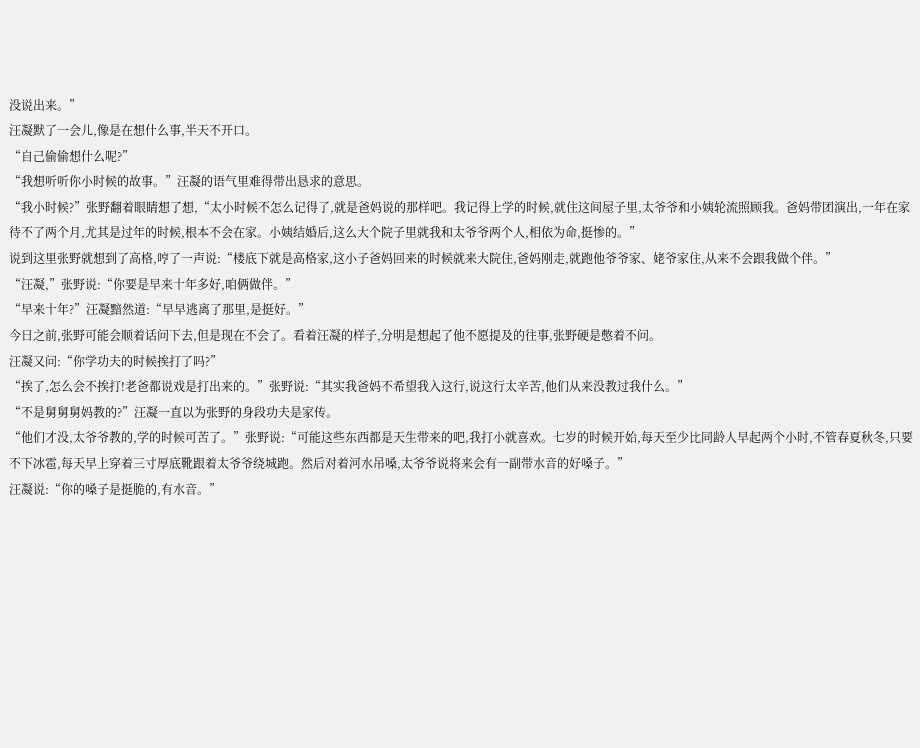没说出来。”
汪凝默了一会儿,像是在想什么事,半天不开口。
“自己偷偷想什么呢?”
“我想听听你小时候的故事。”汪凝的语气里难得带出恳求的意思。
“我小时候?”张野翻着眼睛想了想,“太小时候不怎么记得了,就是爸妈说的那样吧。我记得上学的时候,就住这间屋子里,太爷爷和小姨轮流照顾我。爸妈带团演出,一年在家待不了两个月,尤其是过年的时候,根本不会在家。小姨结婚后,这么大个院子里就我和太爷爷两个人,相依为命,挺惨的。”
说到这里张野就想到了高格,哼了一声说:“楼底下就是高格家,这小子爸妈回来的时候就来大院住,爸妈刚走,就跑他爷爷家、姥爷家住,从来不会跟我做个伴。”
“汪凝,”张野说:“你要是早来十年多好,咱俩做伴。”
“早来十年?”汪凝黯然道:“早早逃离了那里,是挺好。”
今日之前,张野可能会顺着话问下去,但是现在不会了。看着汪凝的样子,分明是想起了他不愿提及的往事,张野硬是憋着不问。
汪凝又问:“你学功夫的时候挨打了吗?”
“挨了,怎么会不挨打!老爸都说戏是打出来的。”张野说:“其实我爸妈不希望我入这行,说这行太辛苦,他们从来没教过我什么。”
“不是舅舅舅妈教的?”汪凝一直以为张野的身段功夫是家传。
“他们才没,太爷爷教的,学的时候可苦了。”张野说:“可能这些东西都是天生带来的吧,我打小就喜欢。七岁的时候开始,每天至少比同龄人早起两个小时,不管春夏秋冬,只要不下冰雹,每天早上穿着三寸厚底靴跟着太爷爷绕城跑。然后对着河水吊嗓,太爷爷说将来会有一副带水音的好嗓子。”
汪凝说:“你的嗓子是挺脆的,有水音。”